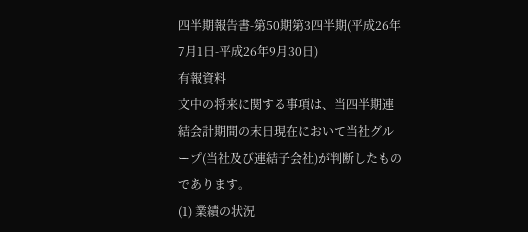四半期報告書-第50期第3四半期(平成26年7月1日-平成26年9月30日)
有報資料
文中の将来に関する事項は、当四半期連結会計期間の末日現在において当社グループ(当社及び連結子会社)が判断したものであります。
(1) 業績の状況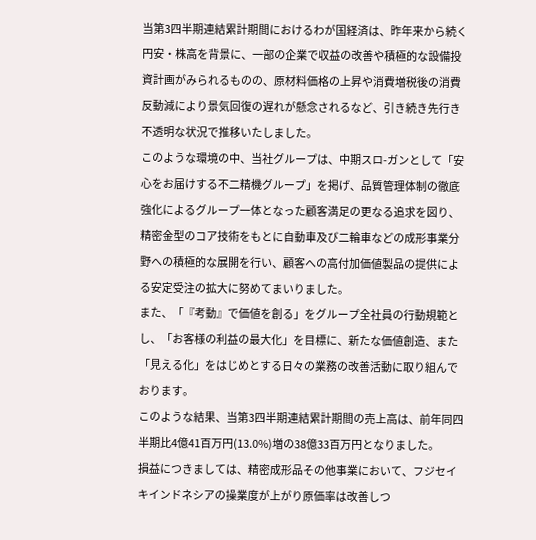当第3四半期連結累計期間におけるわが国経済は、昨年来から続く円安・株高を背景に、一部の企業で収益の改善や積極的な設備投資計画がみられるものの、原材料価格の上昇や消費増税後の消費反動減により景気回復の遅れが懸念されるなど、引き続き先行き不透明な状況で推移いたしました。
このような環境の中、当社グループは、中期スロ-ガンとして「安心をお届けする不二精機グループ」を掲げ、品質管理体制の徹底強化によるグループ一体となった顧客満足の更なる追求を図り、精密金型のコア技術をもとに自動車及び二輪車などの成形事業分野への積極的な展開を行い、顧客への高付加価値製品の提供による安定受注の拡大に努めてまいりました。
また、「『考動』で価値を創る」をグループ全社員の行動規範とし、「お客様の利益の最大化」を目標に、新たな価値創造、また「見える化」をはじめとする日々の業務の改善活動に取り組んでおります。
このような結果、当第3四半期連結累計期間の売上高は、前年同四半期比4億41百万円(13.0%)増の38億33百万円となりました。
損益につきましては、精密成形品その他事業において、フジセイキインドネシアの操業度が上がり原価率は改善しつ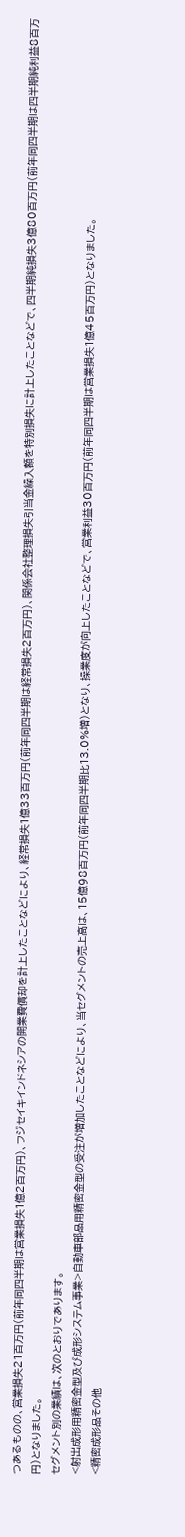つあるものの、営業損失21百万円(前年同四半期は営業損失1億2百万円)、フジセイキインドネシアの開業費償却を計上したことなどにより、経常損失1億33百万円(前年同四半期は経常損失2百万円)、関係会社整理損失引当金繰入額を特別損失に計上したことなどで、四半期純損失3億80百万円(前年同四半期は四半期純利益8百万円)となりました。
セグメント別の業績は、次のとおりであります。
<射出成形用精密金型及び成形システム事業>自動車部品用精密金型の受注が増加したことなどにより、当セグメントの売上高は、15億98百万円(前年同四半期比13.0%増)となり、操業度が向上したことなどで、営業利益30百万円(前年同四半期は営業損失1億45百万円)となりました。
<精密成形品その他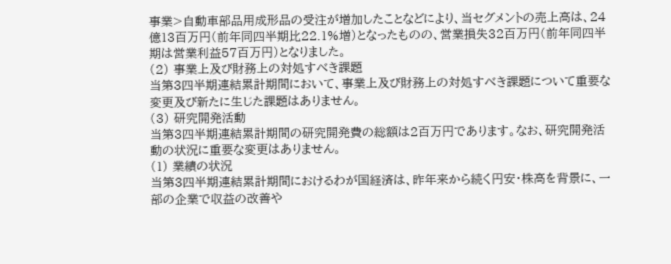事業>自動車部品用成形品の受注が増加したことなどにより、当セグメントの売上高は、24億13百万円(前年同四半期比22.1%増)となったものの、営業損失32百万円(前年同四半期は営業利益57百万円)となりました。
(2) 事業上及び財務上の対処すべき課題
当第3四半期連結累計期間において、事業上及び財務上の対処すべき課題について重要な変更及び新たに生じた課題はありません。
(3) 研究開発活動
当第3四半期連結累計期間の研究開発費の総額は2百万円であります。なお、研究開発活動の状況に重要な変更はありません。
(1) 業績の状況
当第3四半期連結累計期間におけるわが国経済は、昨年来から続く円安・株高を背景に、一部の企業で収益の改善や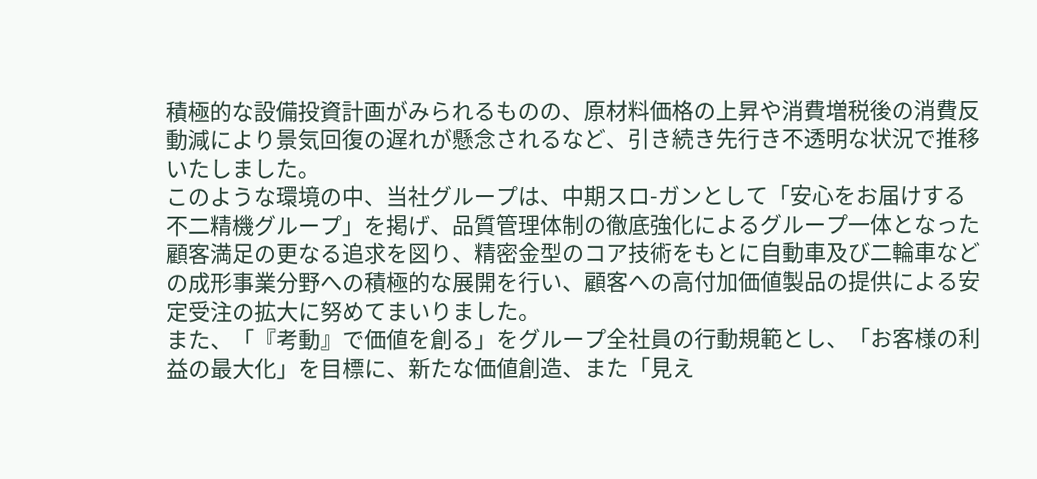積極的な設備投資計画がみられるものの、原材料価格の上昇や消費増税後の消費反動減により景気回復の遅れが懸念されるなど、引き続き先行き不透明な状況で推移いたしました。
このような環境の中、当社グループは、中期スロ-ガンとして「安心をお届けする不二精機グループ」を掲げ、品質管理体制の徹底強化によるグループ一体となった顧客満足の更なる追求を図り、精密金型のコア技術をもとに自動車及び二輪車などの成形事業分野への積極的な展開を行い、顧客への高付加価値製品の提供による安定受注の拡大に努めてまいりました。
また、「『考動』で価値を創る」をグループ全社員の行動規範とし、「お客様の利益の最大化」を目標に、新たな価値創造、また「見え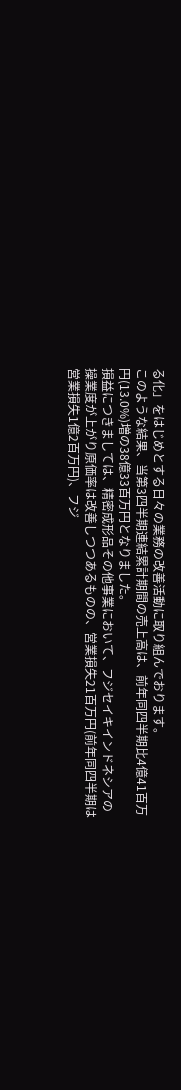る化」をはじめとする日々の業務の改善活動に取り組んでおります。
このような結果、当第3四半期連結累計期間の売上高は、前年同四半期比4億41百万円(13.0%)増の38億33百万円となりました。
損益につきましては、精密成形品その他事業において、フジセイキインドネシアの操業度が上がり原価率は改善しつつあるものの、営業損失21百万円(前年同四半期は営業損失1億2百万円)、フジ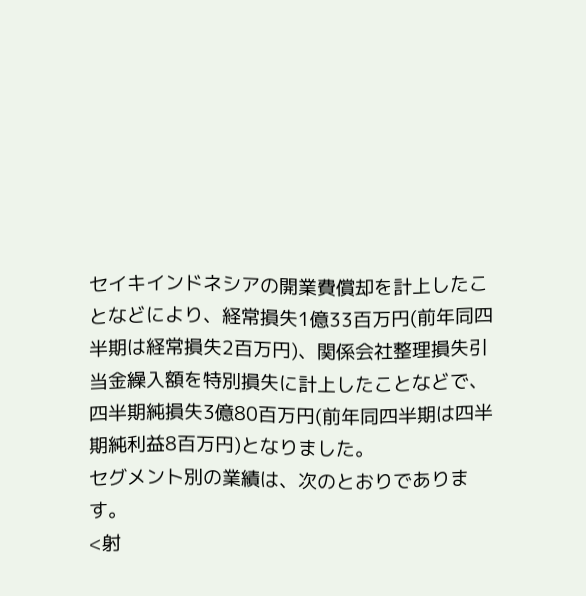セイキインドネシアの開業費償却を計上したことなどにより、経常損失1億33百万円(前年同四半期は経常損失2百万円)、関係会社整理損失引当金繰入額を特別損失に計上したことなどで、四半期純損失3億80百万円(前年同四半期は四半期純利益8百万円)となりました。
セグメント別の業績は、次のとおりであります。
<射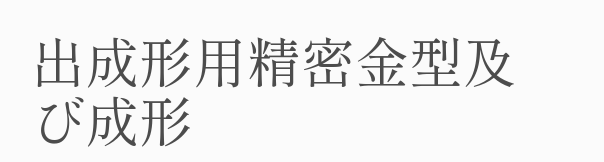出成形用精密金型及び成形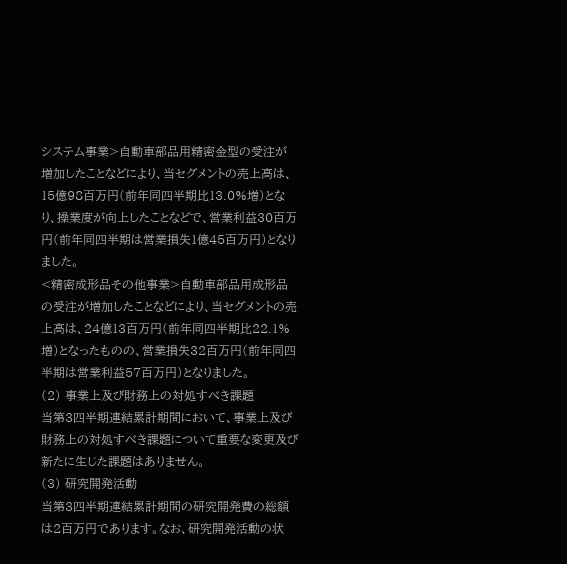システム事業>自動車部品用精密金型の受注が増加したことなどにより、当セグメントの売上高は、15億98百万円(前年同四半期比13.0%増)となり、操業度が向上したことなどで、営業利益30百万円(前年同四半期は営業損失1億45百万円)となりました。
<精密成形品その他事業>自動車部品用成形品の受注が増加したことなどにより、当セグメントの売上高は、24億13百万円(前年同四半期比22.1%増)となったものの、営業損失32百万円(前年同四半期は営業利益57百万円)となりました。
(2) 事業上及び財務上の対処すべき課題
当第3四半期連結累計期間において、事業上及び財務上の対処すべき課題について重要な変更及び新たに生じた課題はありません。
(3) 研究開発活動
当第3四半期連結累計期間の研究開発費の総額は2百万円であります。なお、研究開発活動の状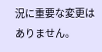況に重要な変更はありません。